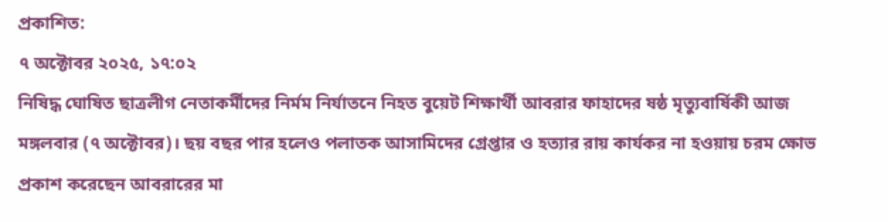প্রকাশিত:
৭ অক্টোবর ২০২৫, ১৭:০২
নিষিদ্ধ ঘোষিত ছাত্রলীগ নেতাকর্মীদের নির্মম নির্যাতনে নিহত বুয়েট শিক্ষার্থী আবরার ফাহাদের ষষ্ঠ মৃত্যুবার্ষিকী আজ মঙ্গলবার (৭ অক্টোবর)। ছয় বছর পার হলেও পলাতক আসামিদের গ্রেপ্তার ও হত্যার রায় কার্যকর না হওয়ায় চরম ক্ষোভ প্রকাশ করেছেন আবরারের মা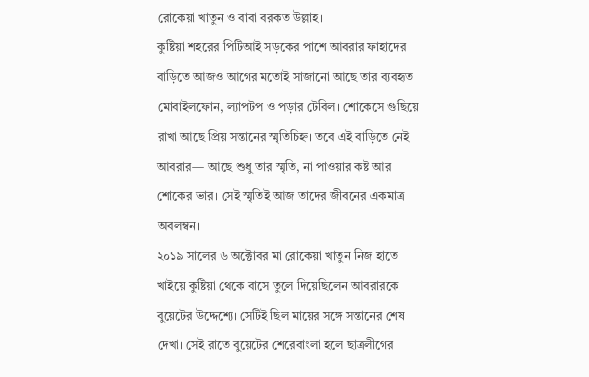রোকেয়া খাতুন ও বাবা বরকত উল্লাহ।
কুষ্টিয়া শহরের পিটিআই সড়কের পাশে আবরার ফাহাদের বাড়িতে আজও আগের মতোই সাজানো আছে তার ব্যবহৃত মোবাইলফোন, ল্যাপটপ ও পড়ার টেবিল। শোকেসে গুছিয়ে রাখা আছে প্রিয় সন্তানের স্মৃতিচিহ্ন। তবে এই বাড়িতে নেই আবরার— আছে শুধু তার স্মৃতি, না পাওয়ার কষ্ট আর শোকের ভার। সেই স্মৃতিই আজ তাদের জীবনের একমাত্র অবলম্বন।
২০১৯ সালের ৬ অক্টোবর মা রোকেয়া খাতুন নিজ হাতে খাইয়ে কুষ্টিয়া থেকে বাসে তুলে দিয়েছিলেন আবরারকে বুয়েটের উদ্দেশ্যে। সেটিই ছিল মায়ের সঙ্গে সন্তানের শেষ দেখা। সেই রাতে বুয়েটের শেরেবাংলা হলে ছাত্রলীগের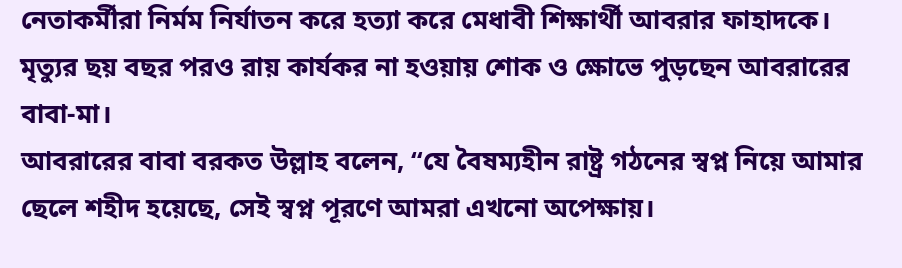নেতাকর্মীরা নির্মম নির্যাতন করে হত্যা করে মেধাবী শিক্ষার্থী আবরার ফাহাদকে।
মৃত্যুর ছয় বছর পরও রায় কার্যকর না হওয়ায় শোক ও ক্ষোভে পুড়ছেন আবরারের বাবা-মা।
আবরারের বাবা বরকত উল্লাহ বলেন, “যে বৈষম্যহীন রাষ্ট্র গঠনের স্বপ্ন নিয়ে আমার ছেলে শহীদ হয়েছে, সেই স্বপ্ন পূরণে আমরা এখনো অপেক্ষায়।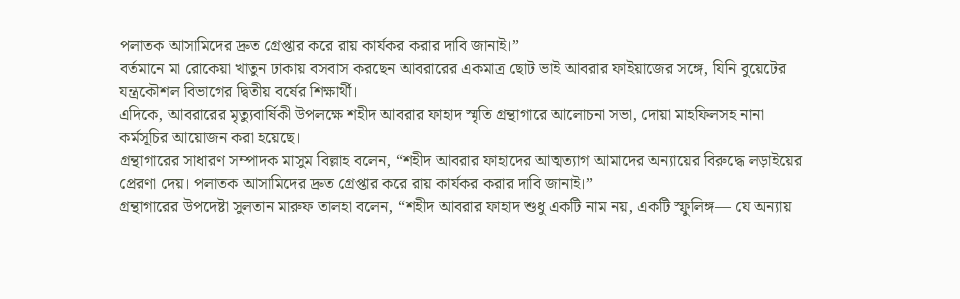পলাতক আসামিদের দ্রুত গ্রেপ্তার করে রায় কার্যকর করার দাবি জানাই।”
বর্তমানে মা রোকেয়া খাতুন ঢাকায় বসবাস করছেন আবরারের একমাত্র ছোট ভাই আবরার ফাইয়াজের সঙ্গে, যিনি বুয়েটের যন্ত্রকৌশল বিভাগের দ্বিতীয় বর্ষের শিক্ষার্থী।
এদিকে, আবরারের মৃত্যুবার্ষিকী উপলক্ষে শহীদ আবরার ফাহাদ স্মৃতি গ্রন্থাগারে আলোচনা সভা, দোয়া মাহফিলসহ নানা কর্মসূচির আয়োজন করা হয়েছে।
গ্রন্থাগারের সাধারণ সম্পাদক মাসুম বিল্লাহ বলেন, “শহীদ আবরার ফাহাদের আত্মত্যাগ আমাদের অন্যায়ের বিরুদ্ধে লড়াইয়ের প্রেরণা দেয়। পলাতক আসামিদের দ্রুত গ্রেপ্তার করে রায় কার্যকর করার দাবি জানাই।”
গ্রন্থাগারের উপদেষ্টা সুলতান মারুফ তালহা বলেন, “শহীদ আবরার ফাহাদ শুধু একটি নাম নয়, একটি স্ফুলিঙ্গ— যে অন্যায়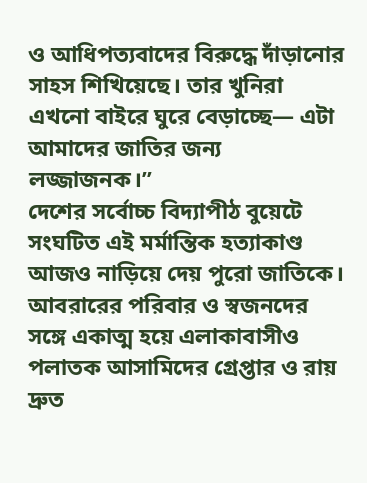ও আধিপত্যবাদের বিরুদ্ধে দাঁড়ানোর সাহস শিখিয়েছে। তার খুনিরা এখনো বাইরে ঘুরে বেড়াচ্ছে— এটা আমাদের জাতির জন্য লজ্জাজনক।”
দেশের সর্বোচ্চ বিদ্যাপীঠ বুয়েটে সংঘটিত এই মর্মান্তিক হত্যাকাণ্ড আজও নাড়িয়ে দেয় পুরো জাতিকে। আবরারের পরিবার ও স্বজনদের সঙ্গে একাত্ম হয়ে এলাকাবাসীও পলাতক আসামিদের গ্রেপ্তার ও রায় দ্রুত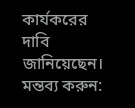কার্যকরের দাবি জানিয়েছেন।
মন্তব্য করুন: